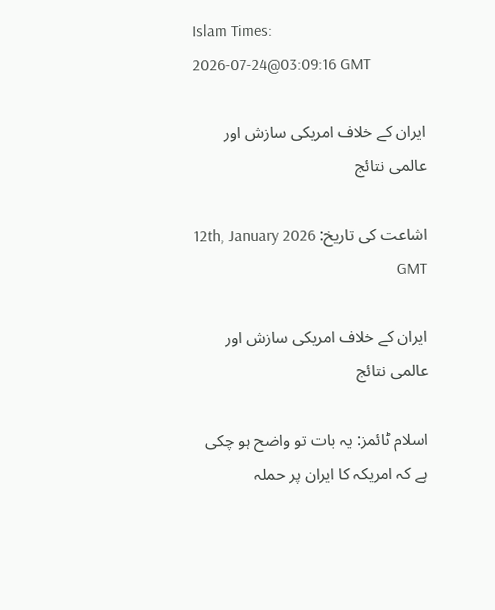Islam Times:
2026-07-24@03:09:16 GMT

ایران کے خلاف امریکی سازش اور عالمی نتائج

اشاعت کی تاریخ: 12th, January 2026 GMT

ایران کے خلاف امریکی سازش اور عالمی نتائج

اسلام ٹائمز: یہ بات تو واضح ہو چکی ہے کہ امریکہ کا ایران پر حملہ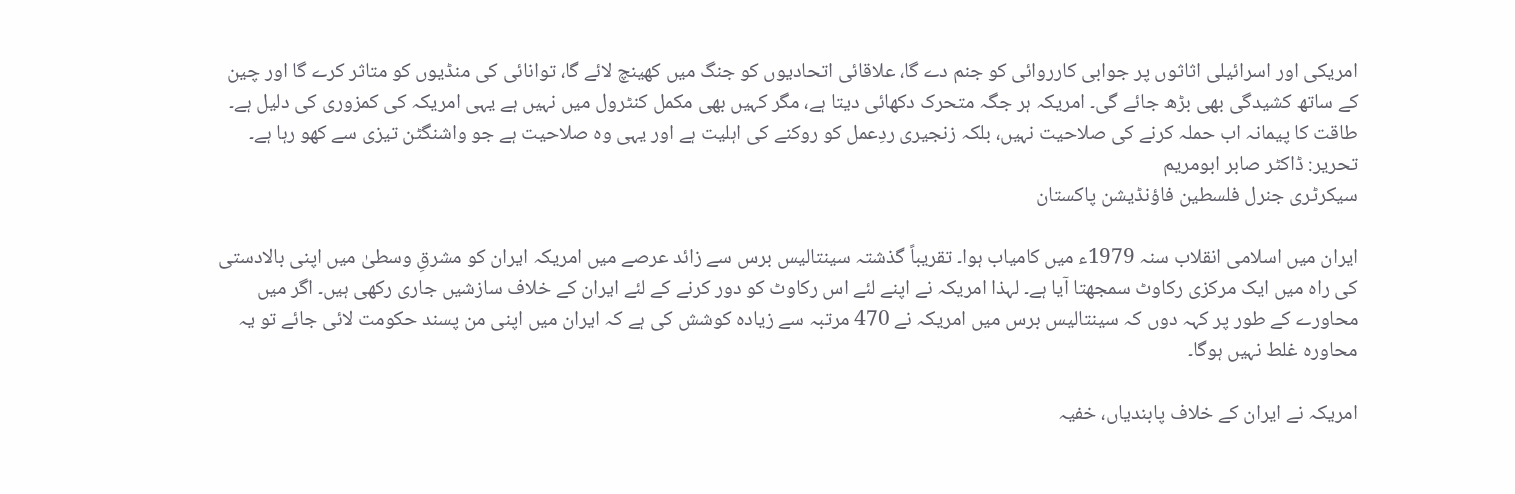امریکی اور اسرائیلی اثاثوں پر جوابی کارروائی کو جنم دے گا، علاقائی اتحادیوں کو جنگ میں کھینچ لائے گا، توانائی کی منڈیوں کو متاثر کرے گا اور چین کے ساتھ کشیدگی بھی بڑھ جائے گی۔ امریکہ ہر جگہ متحرک دکھائی دیتا ہے، مگر کہیں بھی مکمل کنٹرول میں نہیں ہے یہی امریکہ کی کمزوری کی دلیل ہے۔ طاقت کا پیمانہ اب حملہ کرنے کی صلاحیت نہیں، بلکہ زنجیری ردِعمل کو روکنے کی اہلیت ہے اور یہی وہ صلاحیت ہے جو واشنگٹن تیزی سے کھو رہا ہے۔ تحریر: ڈاکٹر صابر ابومریم
سیکرٹری جنرل فلسطین فاؤنڈیشن پاکستان

ایران میں اسلامی انقلاب سنہ 1979ء میں کامیاب ہوا۔ تقریباً گذشتہ سینتالیس برس سے زائد عرصے میں امریکہ ایران کو مشرقِ وسطیٰ میں اپنی بالادستی کی راہ میں ایک مرکزی رکاوٹ سمجھتا آیا ہے۔ لہذا امریکہ نے اپنے لئے اس رکاوٹ کو دور کرنے کے لئے ایران کے خلاف سازشیں جاری رکھی ہیں۔ اگر میں محاورے کے طور پر کہہ دوں کہ سینتالیس برس میں امریکہ نے 470 مرتبہ سے زیادہ کوشش کی ہے کہ ایران میں اپنی من پسند حکومت لائی جائے تو یہ محاورہ غلط نہیں ہوگا۔

امریکہ نے ایران کے خلاف پابندیاں، خفیہ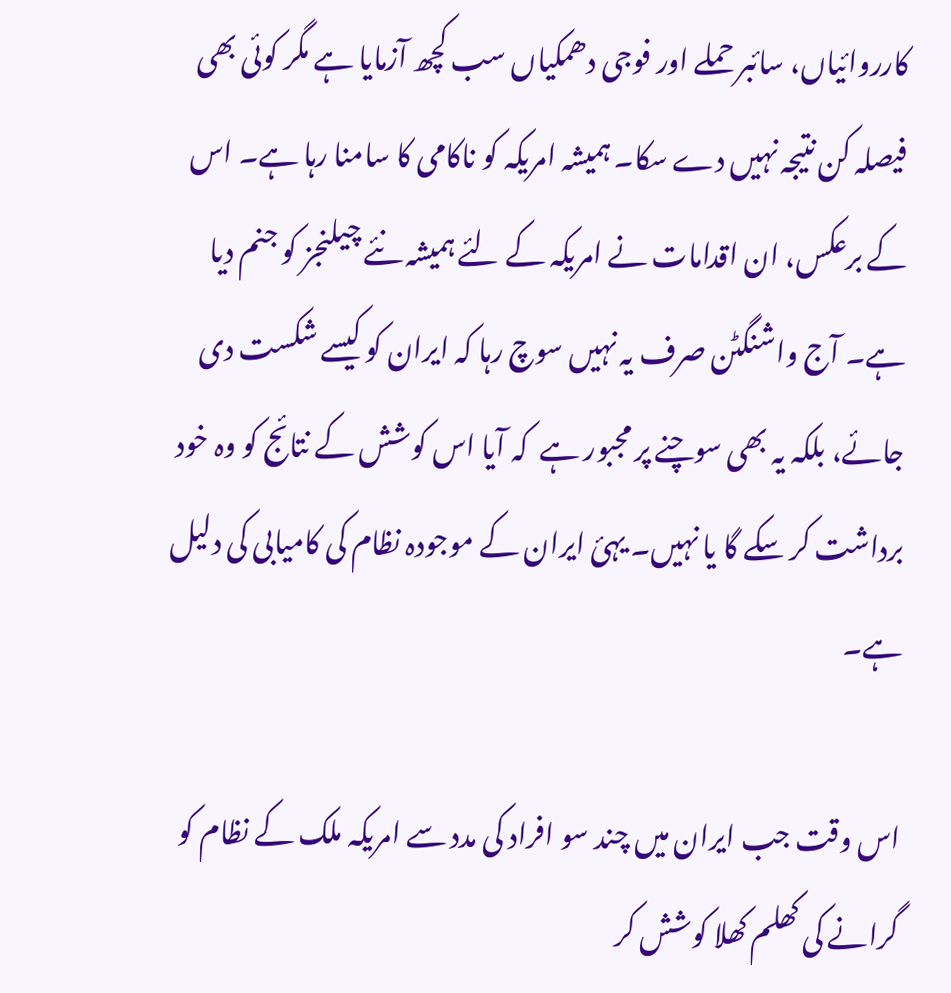کارروائیاں، سائبر حملے اور فوجی دھمکیاں سب کچھ آزمایا ہے مگر کوئی بھی فیصلہ کن نتیجہ نہیں دے سکا۔ ہمیشہ امریکہ کو ناکامی کا سامنا رہا ہے۔ اس کے برعکس، ان اقدامات نے امریکہ کے لئے ہمیشہ نئے چیلنجز کو جنم دیا ہے۔ آج واشنگٹن صرف یہ نہیں سوچ رہا کہ ایران کو کیسے شکست دی جائے، بلکہ یہ بھی سوچنے پر مجبور ہے  کہ آیا اس کوشش کے نتائج کو وہ خود برداشت کر سکے گا یا نہیں۔ یہئ ایران کے موجودہ نظام کی کامیابی کی دلیل ہے۔

اس وقت جب ایران میں چند سو افراد کی مدد سے امریکہ ملک کے نظام کو گرانے کی کھلم کھلا کوشش کر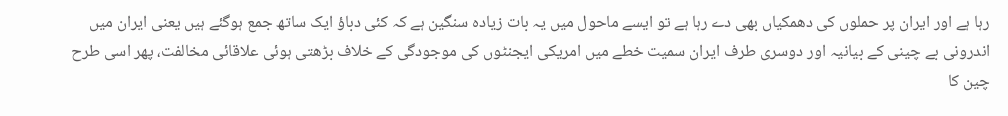رہا ہے اور ایران پر حملوں کی دھمکیاں بھی دے رہا ہے تو ایسے ماحول میں یہ بات زیادہ سنگین ہے کہ کئی دباؤ ایک ساتھ جمع ہوگئے ہیں یعنی ایران میں اندرونی بے چینی کے بیانیہ اور دوسری طرف ایران سمیت خطے میں امریکی ایجنٹوں کی موجودگی کے خلاف بڑھتی ہوئی علاقائی مخالفت، پھر اسی طرح چین کا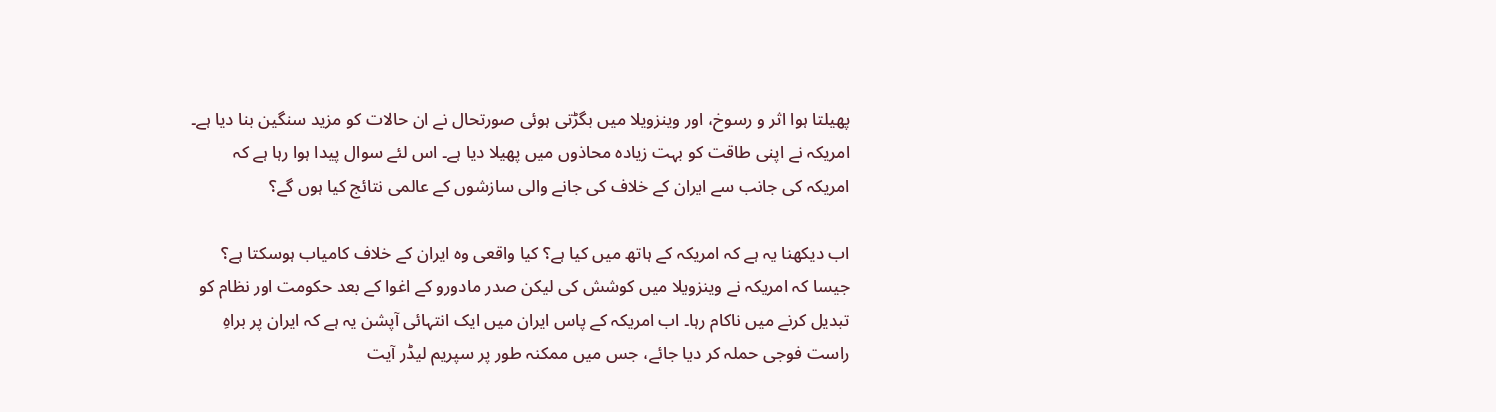پھیلتا ہوا اثر و رسوخ، اور وینزویلا میں بگڑتی ہوئی صورتحال نے ان حالات کو مزید سنگین بنا دیا ہے۔ امریکہ نے اپنی طاقت کو بہت زیادہ محاذوں میں پھیلا دیا ہے۔ اس لئے سوال پیدا ہوا رہا ہے کہ امریکہ کی جانب سے ایران کے خلاف کی جانے والی سازشوں کے عالمی نتائج کیا ہوں گے؟

اب دیکھنا یہ ہے کہ امریکہ کے ہاتھ میں کیا ہے؟ کیا واقعی وہ ایران کے خلاف کامیاب ہوسکتا ہے؟ جیسا کہ امریکہ نے وینزویلا میں کوشش کی لیکن صدر مادورو کے اغوا کے بعد حکومت اور نظام کو تبدیل کرنے میں ناکام رہا۔ اب امریکہ کے پاس ایران میں ایک انتہائی آپشن یہ ہے کہ ایران پر براہِ راست فوجی حملہ کر دیا جائے، جس میں ممکنہ طور پر سپریم لیڈر آیت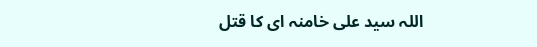اللہ سید علی خامنہ ای کا قتل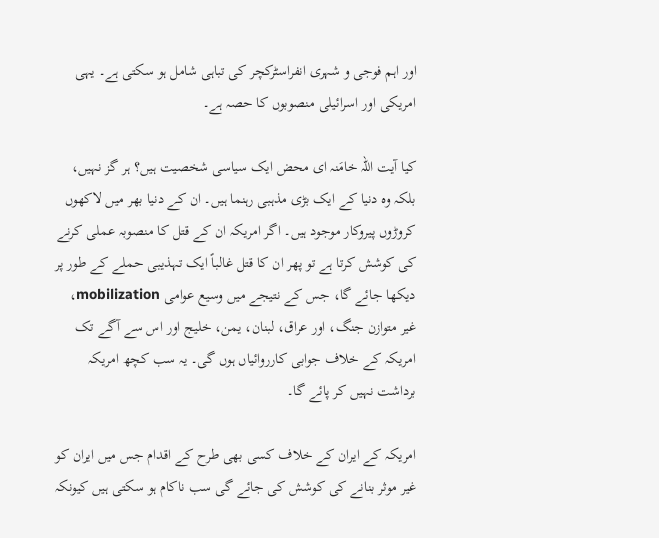اور اہم فوجی و شہری انفراسٹرکچر کی تباہی شامل ہو سکتی ہے۔ یہی امریکی اور اسرائیلی منصوبوں کا حصہ ہے۔

کیا آیت اللہ خامَنہ ای محض ایک سیاسی شخصیت ہیں؟ ہر گز نہیں، بلکہ وہ دنیا کے ایک بڑی مذہبی رہنما ہیں۔ ان کے دنیا بھر میں لاکھوں کروڑوں پیروکار موجود ہیں۔ اگر امریکہ ان کے قتل کا منصوبہ عملی کرنے کی کوشش کرتا ہے تو پھر ان کا قتل غالباً ایک تہذیبی حملے کے طور پر دیکھا جائے گا، جس کے نتیجے میں وسیع عوامی mobilization، غیر متوازن جنگ، اور عراق، لبنان، یمن، خلیج اور اس سے آگے تک امریکہ کے خلاف جوابی کارروائیاں ہوں گی۔ یہ سب کچھ امریکہ برداشت نہیں کر پائے گا۔

امریکہ کے ایران کے خلاف کسی بھی طرح کے اقدام جس میں ایران کو غیر موثر بنانے کی کوشش کی جائے گی سب ناکام ہو سکتی ہیں کیونکہ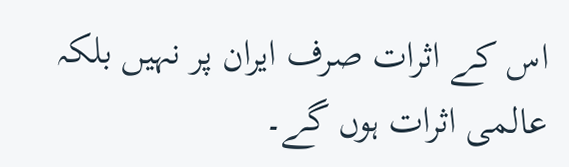اس کے اثرات صرف ایران پر نہیں بلکہ عالمی اثرات ہوں گے۔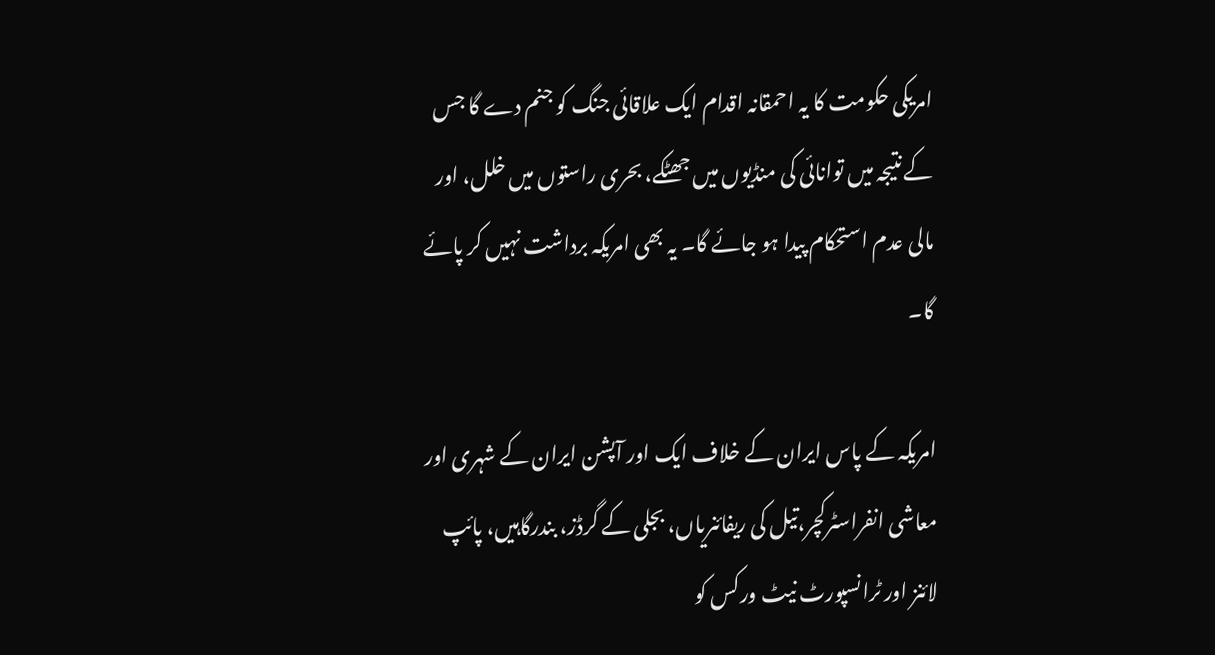امریکی حکومت کا یہ احمقانہ اقدام ایک علاقائی جنگ کو جنم دے گا جس کے نتیجہ میں توانائی کی منڈیوں میں جھٹکے، بحری راستوں میں خلل، اور مالی عدم استحکام پیدا ہو جائے گا۔ یہ بھی امریکہ برداشت نہیں کر پائے گا۔

امریکہ کے پاس ایران کے خلاف ایک اور آپشن ایران کے شہری اور معاشی انفراسٹرکچر،تیل کی ریفائنریاں، بجلی کے گرڈز، بندرگاہیں، پائپ لائنز اور ٹرانسپورٹ نیٹ ورکس کو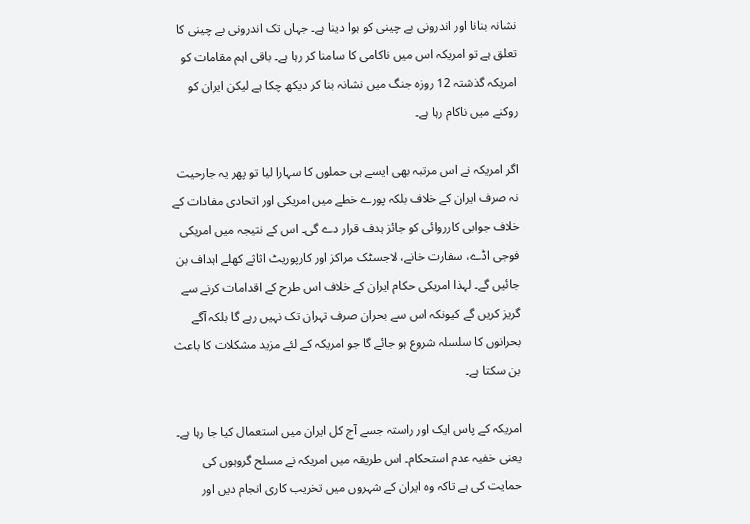نشانہ بنانا اور اندرونی بے چینی کو ہوا دینا ہے۔ جہاں تک اندرونی بے چینی کا تعلق ہے تو امریکہ اس میں ناکامی کا سامنا کر رہا ہے۔ باقی اہم مقامات کو امریکہ گذشتہ 12 روزہ جنگ میں نشانہ بنا کر دیکھ چکا ہے لیکن ایران کو روکنے میں ناکام رہا ہے۔

اگر امریکہ نے اس مرتبہ بھی ایسے ہی حملوں کا سہارا لیا تو پھر یہ جارحیت  نہ صرف ایران کے خلاف بلکہ پورے خطے میں امریکی اور اتحادی مفادات کے خلاف جوابی کارروائی کو جائز ہدف قرار دے گی۔ اس کے نتیجہ میں امریکی فوجی اڈے، سفارت خانے، لاجسٹک مراکز اور کارپوریٹ اثاثے کھلے اہداف بن جائیں گے۔ لہذا امریکی حکام ایران کے خلاف اس طرح کے اقدامات کرنے سے گریز کریں گے کیونکہ اس سے بحران صرف تہران تک نہیں رہے گا بلکہ آگے بحرانوں کا سلسلہ شروع ہو جائے گا جو امریکہ کے لئے مزید مشکلات کا باعث بن سکتا ہے۔

امریکہ کے پاس ایک اور راستہ جسے آج کل ایران میں استعمال کیا جا رہا ہے۔ یعنی خفیہ عدم استحکام۔ اس طریقہ میں امریکہ نے مسلح گروہوں کی حمایت کی ہے تاکہ وہ ایران کے شہروں میں تخریب کاری انجام دیں اور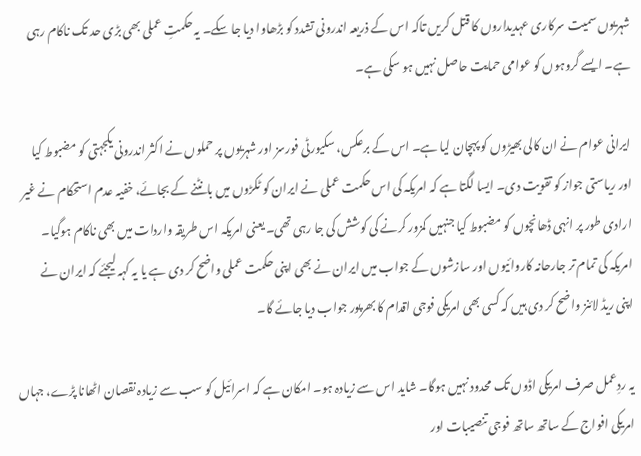شہریوں سمیت سرکاری عہدیداروں کا قتل کریں تاکہ اس کے ذریعہ اندرونی تشدد کو بڑھاوا دیا جا سکے۔ یہ حکمتِ عملی بھی بڑی حد تک ناکام رہی ہے۔ ایسے گروہوں کو عوامی حمایت حاصل نہیں ہو سکی ہے۔

ایرانی عوام نے ان کالی بھیڑوں کو پہچان لیا ہے۔ اس کے برعکس، سکیورٹی فورسز اور شہریوں پر حملوں نے اکثر اندرونی یکجہتی کو مضبوط کیا اور ریاستی جواز کو تقویت دی۔ ایسا لگتا ہے کہ امریکہ کی اس حکمت عملی نے ایران کو ٹکڑوں میں بانٹنے کے بجائے، خفیہ عدم استحکام نے غیر ارادی طور پر انہی ڈھانچوں کو مضبوط کیا جنہیں کمزور کرنے کی کوشش کی جا رہی تھی۔ یعنی امریکہ اس طریقہ واردات میں بھی ناکام ہوگیا۔ امریکہ کی تمام تر جارحانہ کاروائیوں اور سازشوں کے جواب میں ایران نے بھی اپنی حکمت عملی واضح کر دی ہے یا یہ کہہ لیجئے کہ ایران نے اپنی ریڈ لائنز واضح کر دی ہیں کہ کسی بھی امریکی فوجی اقدام کا بھرپور جواب دیا جائے گا۔

یہ ردِعمل صرف امریکی اڈوں تک محدود نہیں ہوگا۔ شاید اس سے زیادہ ہو۔ امکان ہے کہ اسرائیل کو سب سے زیادہ نقصان اٹھانا پڑے، جہاں امریکی افواج کے ساتھ ساتھ فوجی تنصیبات اور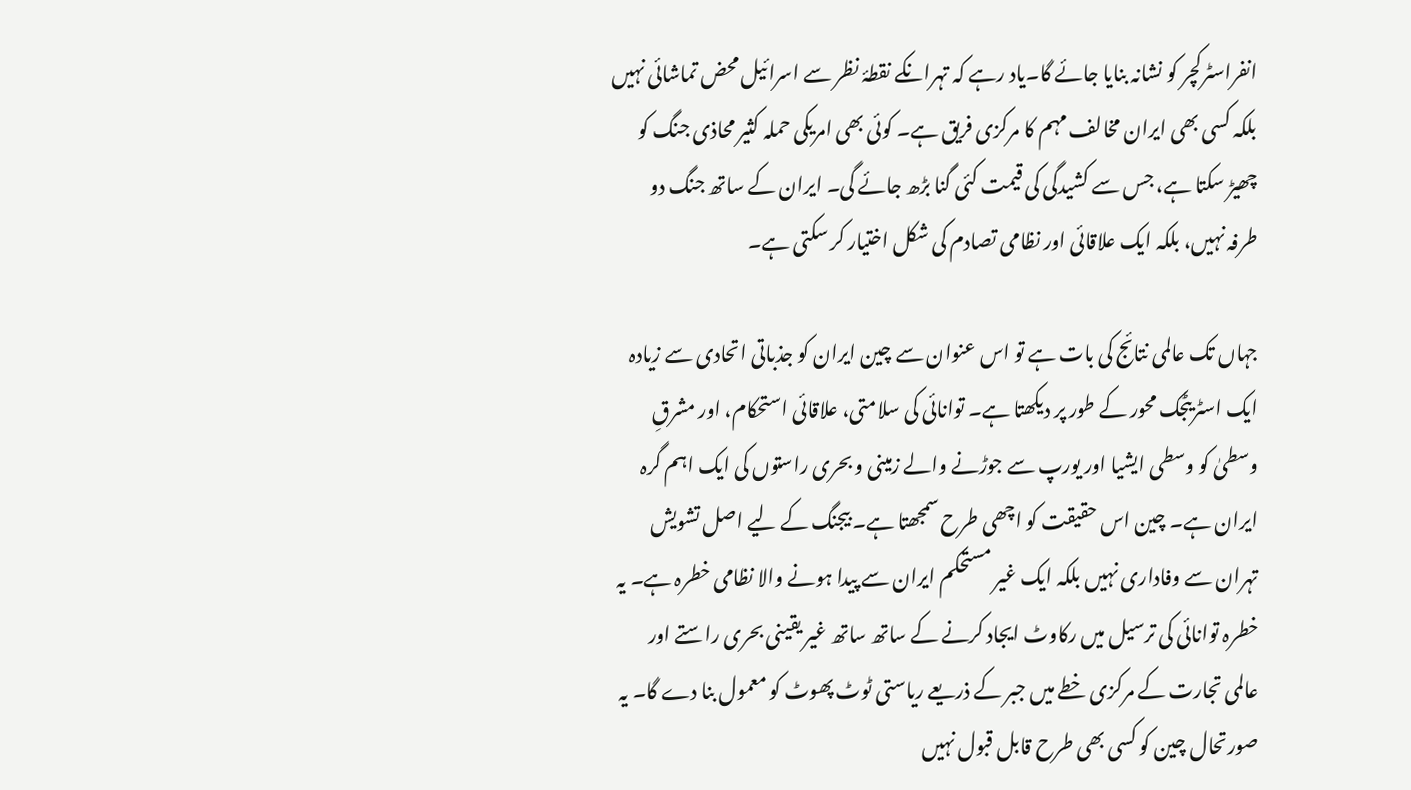انفراسٹرکچر کو نشانہ بنایا جائے گا۔یاد رہے کہ تہرانکے نقطۂ نظر سے اسرائیل محض تماشائی نہیں بلکہ کسی بھی ایران مخالف مہم کا مرکزی فریق ہے۔ کوئی بھی امریکی حملہ کثیر محاذی جنگ کو چھیڑ سکتا ہے، جس سے کشیدگی کی قیمت کئی گنا بڑھ جائے گی۔ ایران کے ساتھ جنگ دو طرفہ نہیں، بلکہ ایک علاقائی اور نظامی تصادم کی شکل اختیار کر سکتی ہے۔

جہاں تک عالمی نتائج کی بات ہے تو اس عنوان سے چین ایران کو جذباتی اتحادی سے زیادہ ایک اسٹریٹجک محور کے طور پر دیکھتا ہے۔ توانائی کی سلامتی، علاقائی استحکام، اور مشرقِ وسطیٰ کو وسطی ایشیا اور یورپ سے جوڑنے والے زمینی و بحری راستوں کی ایک اہم گرہ ایران ہے۔ چین اس حقیقت کو اچھی طرح سمجھتا ہے۔ بیجنگ کے لیے اصل تشویش تہران سے وفاداری نہیں بلکہ ایک غیر مستحکم ایران سے پیدا ہونے والا نظامی خطرہ ہے۔ یہ خطرہ توانائی کی ترسیل میں رکاوٹ ایجاد کرنے کے ساتھ ساتھ غیر یقینی بحری راستے اور عالمی تجارت کے مرکزی خطے میں جبر کے ذریعے ریاستی ٹوٹ پھوٹ کو معمول بنا دے گا۔ یہ صورتحال چین کو کسی بھی طرح قابل قبول نہیں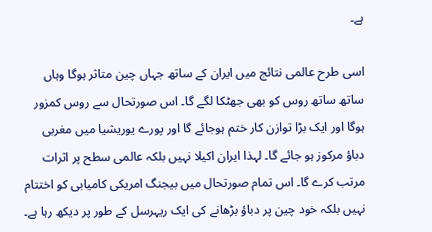ہے۔

اسی طرح عالمی نتائج میں ایران کے ساتھ جہاں چین متاثر ہوگا وہاں ساتھ ساتھ روس کو بھی جھٹکا لگے گا۔ اس صورتحال سے روس کمزور ہوگا اور ایک بڑا توازن کار ختم ہوجائے گا اور پورے یوریشیا میں مغربی دباؤ مرکوز ہو جائے گا۔ لہذا ایران اکیلا نہیں بلکہ عالمی سطح پر اثرات مرتب کرے گا۔ اس تمام صورتحال میں بیجنگ امریکی کامیابی کو اختتام نہیں بلکہ خود چین پر دباؤ بڑھانے کی ایک ریہرسل کے طور پر دیکھ رہا ہے۔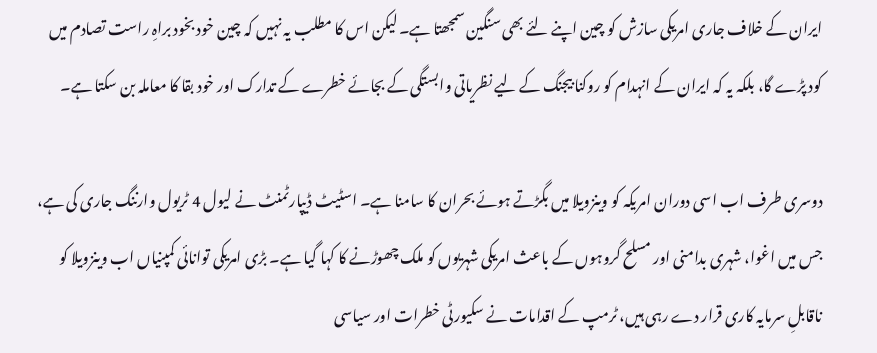ایران کے خلاف جاری امریکی سازش کو چین اپنے لئے بھی سنگین سمجھتا ہے۔ لیکن اس کا مطلب یہ نہیں کہ چین خود بخود براہِ راست تصادم میں کود پڑے گا، بلکہ یہ کہ ایران کے انہدام کو روکنا بیجنگ کے لیے نظریاتی وابستگی کے بجائے خطرے کے تدارک اور خود بقا کا معاملہ بن سکتا ہے۔

دوسری طرف اب اسی دوران امریکہ کو وینزویلا میں بگڑتے ہوئے بحران کا سامنا ہے۔ اسٹیٹ ڈیپارٹمنٹ نے لیول 4 ٹریول وارننگ جاری کی ہے، جس میں اغوا، شہری بدامنی اور مسلح گروہوں کے باعث امریکی شہریوں کو ملک چھوڑنے کا کہا گیا ہے۔ بڑی امریکی توانائی کمپنیاں اب وینزویلا کو ناقابلِ سرمایہ کاری قرار دے رہی ہیں، ٹرمپ کے اقدامات نے سکیورٹی خطرات اور سیاسی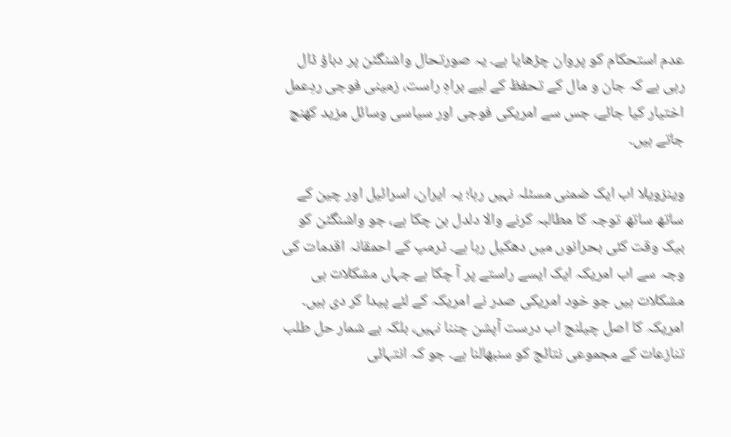عدم استحکام کو پروان چڑھایا ہے۔ یہ صورتحال واشنگٹن پر دباؤ ڈال رہی ہے کہ جان و مال کے تحفظ کے لیے براہِ راست، زمینی فوجی ردِعمل اختیار کیا جائے، جس سے امریکی فوجی اور سیاسی وسائل مزید کھنچ جاتے ہیں۔

وینزویلا اب ایک ضمنی مسئلہ نہیں رہا؛ یہ ایران، اسرائیل اور چین کے ساتھ ساتھ توجہ کا مطالبہ کرنے والا دلدل بن چکا ہے، جو واشنگٹن کو بیک وقت کئی بحرانوں میں دھکیل رہا ہے۔ ٹرمپ کے احمقانہ اقدمات کی وجہ سے اب امریکہ ایک ایسے راستے پر آ چکا ہے جہاں مشکلات ہی مشکلات ہیں جو خود امریکی صدر نے امریکہ کے لئے پیدا کر دی ہیں۔ امریکہ کا اصل چیلنج اب درست آپشن چننا نہیں، بلکہ بے شمار حل طلب تنازعات کے مجموعی نتائج کو سنبھالنا ہے۔ جو کہ انتہائی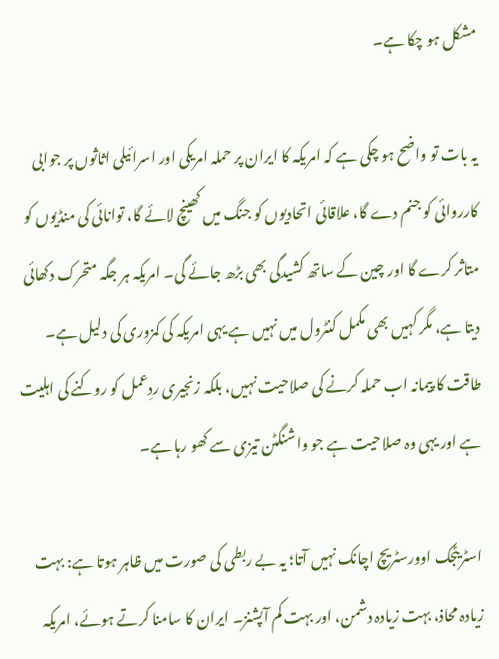مشکل ہو چکا ہے۔

یہ بات تو واضح ہو چکی ہے کہ امریکہ کا ایران پر حملہ امریکی اور اسرائیلی اثاثوں پر جوابی کارروائی کو جنم دے گا، علاقائی اتحادیوں کو جنگ میں کھینچ لائے گا، توانائی کی منڈیوں کو متاثر کرے گا اور چین کے ساتھ کشیدگی بھی بڑھ جائے گی۔ امریکہ ہر جگہ متحرک دکھائی دیتا ہے، مگر کہیں بھی مکمل کنٹرول میں نہیں ہے یہی امریکہ کی کمزوری کی دلیل ہے۔ طاقت کا پیمانہ اب حملہ کرنے کی صلاحیت نہیں، بلکہ زنجیری ردِعمل کو روکنے کی اہلیت ہے اور یہی وہ صلاحیت ہے جو واشنگٹن تیزی سے کھو رہا ہے۔

اسٹریٹجک اوورسٹریچ اچانک نہیں آتا؛ یہ بے ربطی کی صورت میں ظاہر ہوتا ہے: بہت زیادہ محاذ، بہت زیادہ دشمن، اور بہت کم آپشنز۔ ایران کا سامنا کرتے ہوئے، امریکہ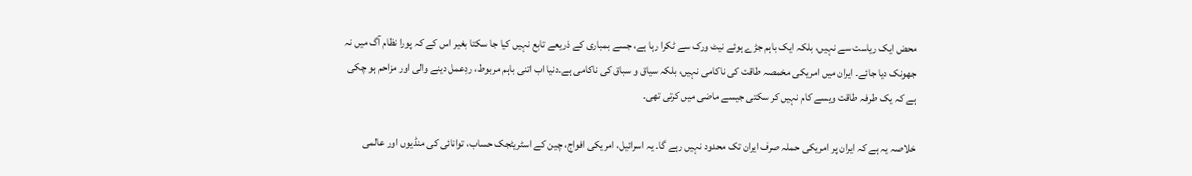محض ایک ریاست سے نہیں، بلکہ ایک باہم جڑے ہوئے نیٹ ورک سے ٹکرا رہا ہے، جسے بمباری کے ذریعے تابع نہیں کیا جا سکتا بغیر اس کے کہ پورا نظام آگ میں نہ جھونک دیا جائے۔ ایران میں امریکی مخمصہ طاقت کی ناکامی نہیں، بلکہ سیاق و سباق کی ناکامی ہے۔دنیا اب اتنی باہم مربوط، ردِعمل دینے والی اور مزاحم ہو چکی ہے کہ یک طرفہ طاقت ویسے کام نہیں کر سکتی جیسے ماضی میں کرتی تھی۔

خلاصہ یہ ہے کہ ایران پر امریکی حملہ صرف ایران تک محدود نہیں رہے گا۔ یہ اسرائیل، امریکی افواج، چین کے اسٹریٹجک حساب، توانائی کی منڈیوں اور عالمی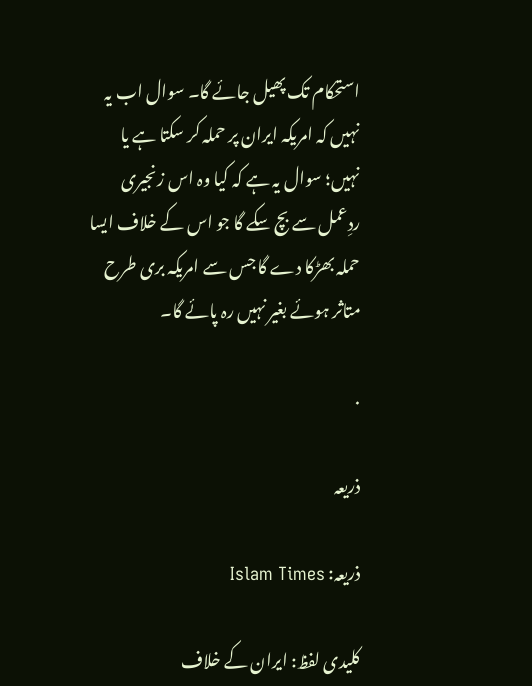استحکام تک پھیل جائے گا۔ سوال اب یہ نہیں کہ امریکہ ایران پر حملہ کر سکتا ہے یا نہیں؛ سوال یہ ہے کہ کیا وہ اس زنجیری ردِعمل سے بچ سکے گا جو اس کے خلاف ایسا حملہ بھڑکا دے گا جس سے امریکہ بری طرح متاثر ہوئے بغیر نہیں رہ پائے گا۔

.

ذریعہ

ذریعہ: Islam Times

کلیدی لفظ: ایران کے خلاف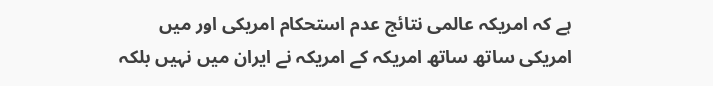ہے کہ امریکہ عالمی نتائج عدم استحکام امریکی اور میں امریکی ساتھ ساتھ امریکہ کے امریکہ نے ایران میں نہیں بلکہ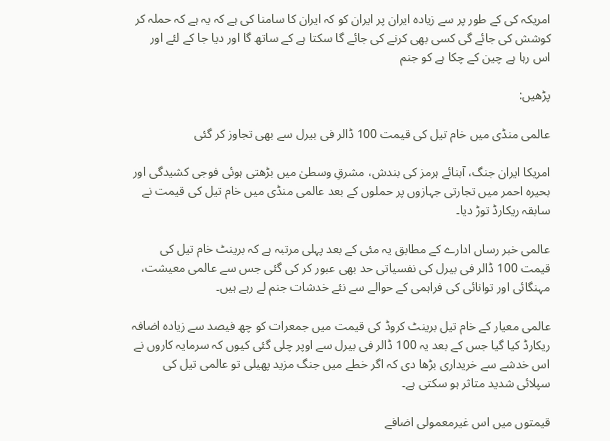امریکہ کی کے طور پر سے زیادہ ایران پر ایران کو کہ ایران کا سامنا کی ہے کہ یہ ہے کہ حملہ کر کوشش کی جائے گی کسی بھی کرنے کی جائے گا سکتا ہے کے ساتھ گا اور دیا جا کے لئے اور اس رہا ہے چین کے چکا ہے کو جنم

پڑھیں:

عالمی منڈی میں خام تیل کی قیمت 100 ڈالر فی بیرل سے بھی تجاوز کر گئی

امریکا ایران جنگ، آبنائے ہرمز کی بندش، مشرقِ وسطیٰ میں بڑھتی ہوئی فوجی کشیدگی اور بحیرہ احمر میں تجارتی جہازوں پر حملوں کے بعد عالمی منڈی میں خام تیل کی قیمت نے سابقہ ریکارڈ توڑ دیا۔

عالمی خبر رساں ادارے کے مطابق یہ مئی کے بعد پہلی مرتبہ ہے کہ برینٹ خام تیل کی قیمت 100 ڈالر فی بیرل کی نفسیاتی حد بھی عبور کر کی گئی جس سے عالمی معیشت، مہنگائی اور توانائی کی فراہمی کے حوالے سے نئے خدشات جنم لے رہے ہیں۔

عالمی معیار کے خام تیل برینٹ کروڈ کی قیمت میں جمعرات کو چھ فیصد سے زیادہ اضافہ ریکارڈ کیا گیا جس کے بعد یہ 100 ڈالر فی بیرل سے اوپر چلی گئی کیوں کہ سرمایہ کاروں نے اس خدشے سے خریداری بڑھا دی کہ اگر خطے میں جنگ مزید پھیلی تو عالمی تیل کی سپلائی شدید متاثر ہو سکتی ہے۔

قیمتوں میں اس غیرمعمولی اضافے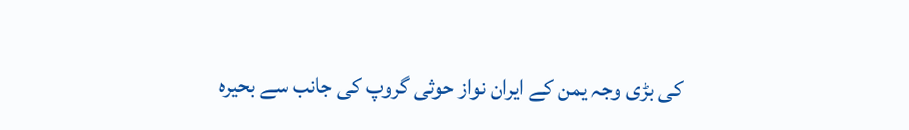کی بڑی وجہ یمن کے ایران نواز حوثی گروپ کی جانب سے بحیرہ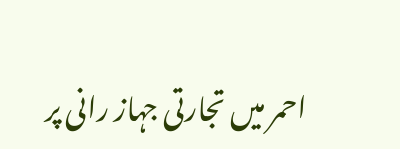احمر میں تجارتی جہاز رانی پر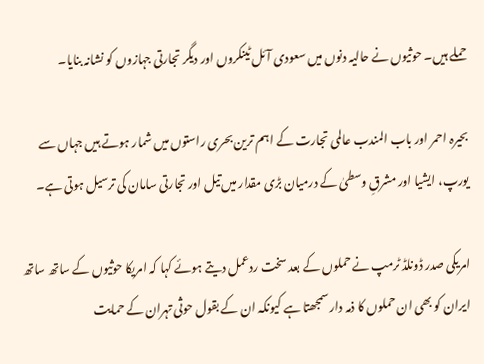حملے ہیں۔ حوثیوں نے حالیہ دنوں میں سعودی آئل ٹینکروں اور دیگر تجارتی جہازوں کو نشانہ بنایا۔

بحیرہ احمر اور باب المندب عالمی تجارت کے اہم ترین بحری راستوں میں شمار ہوتے ہیں جہاں سے یورپ، ایشیا اور مشرقِ وسطیٰ کے درمیان بڑی مقدار میں تیل اور تجارتی سامان کی ترسیل ہوتی ہے۔

امریکی صدر ڈونلڈ ٹرمپ نے حملوں کے بعد سخت ردعمل دیتے ہوئے کہا کہ امریکا حوثیوں کے ساتھ ساتھ ایران کو بھی ان حملوں کا ذمہ دار سمجھتا ہے کیونکہ ان کے بقول حوثی تہران کے حمایت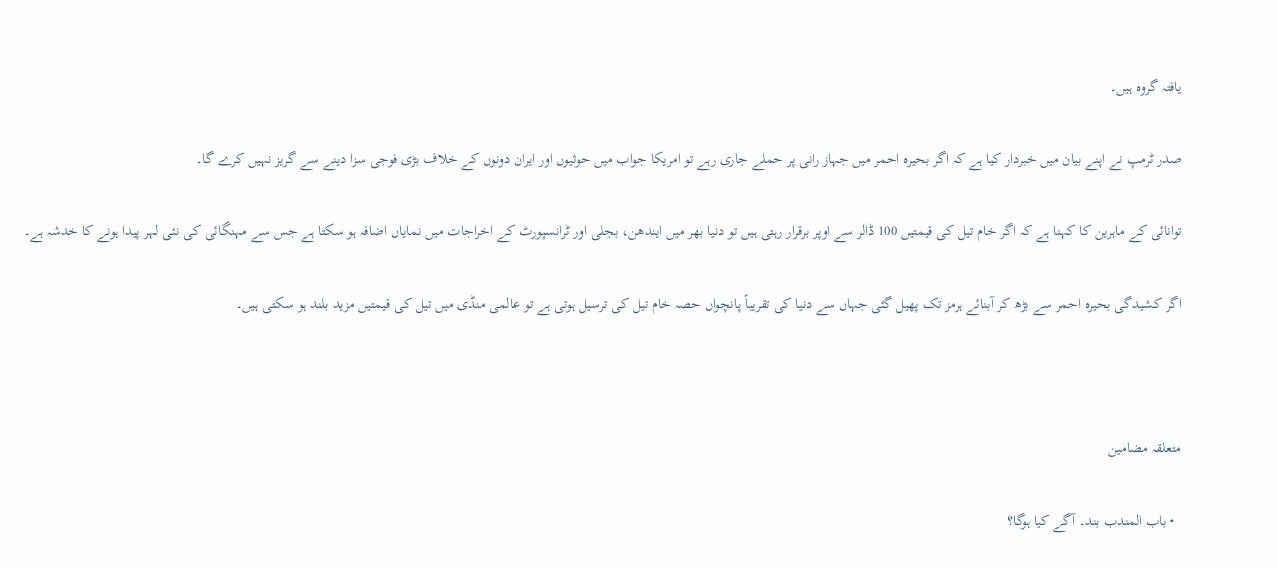یافتہ گروہ ہیں۔

صدر ٹرمپ نے اپنے بیان میں خبردار کیا ہے کہ اگر بحیرہ احمر میں جہاز رانی پر حملے جاری رہے تو امریکا جواب میں حوثیوں اور ایران دونوں کے خلاف بڑی فوجی سزا دینے سے گریز نہیں کرے گا۔

توانائی کے ماہرین کا کہنا ہے کہ اگر خام تیل کی قیمتیں 100 ڈالر سے اوپر برقرار رہتی ہیں تو دنیا بھر میں ایندھن، بجلی اور ٹرانسپورٹ کے اخراجات میں نمایاں اضافہ ہو سکتا ہے جس سے مہنگائی کی نئی لہر پیدا ہونے کا خدشہ ہے۔

اگر کشیدگی بحیرہ احمر سے بڑھ کر آبنائے ہرمز تک پھیل گئی جہاں سے دنیا کی تقریباً پانچواں حصہ خام تیل کی ترسیل ہوتی ہے تو عالمی منڈی میں تیل کی قیمتیں مزید بلند ہو سکتی ہیں۔



متعلقہ مضامین

  • باب المندب بند۔ آگے کیا ہوگا؟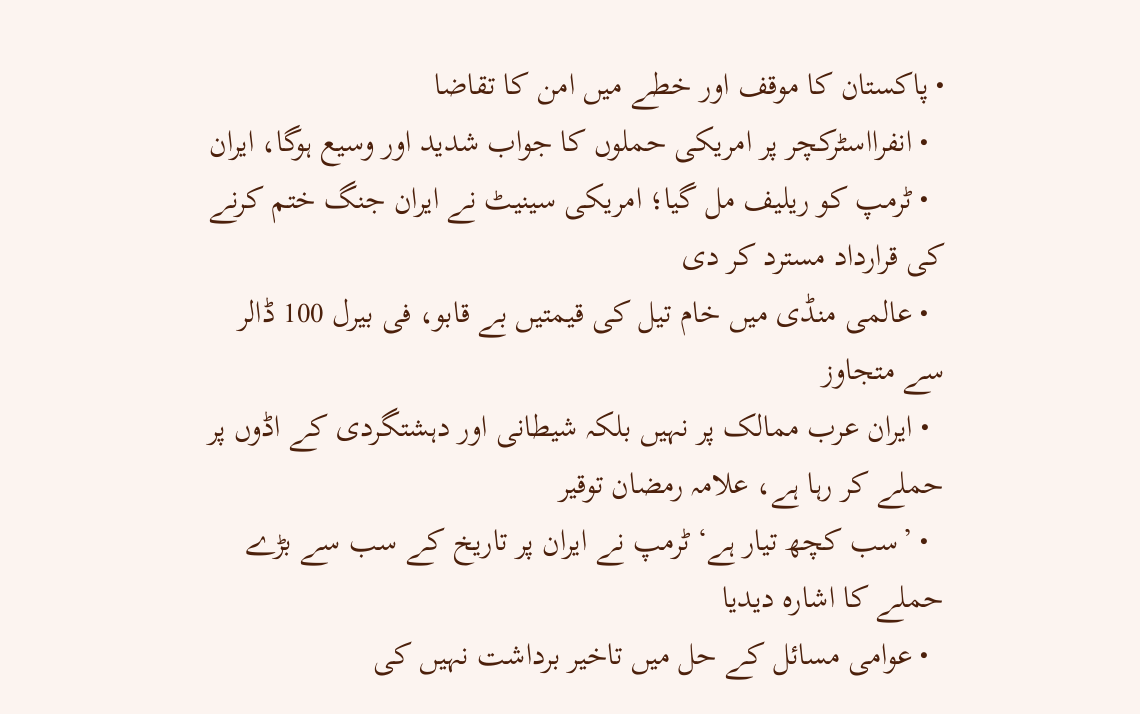• پاکستان کا موقف اور خطے میں امن کا تقاضا
  • انفرااسٹرکچر پر امریکی حملوں کا جواب شدید اور وسیع ہوگا، ایران
  • ٹرمپ کو ریلیف مل گیا؛ امریکی سینیٹ نے ایران جنگ ختم کرنے کی قرارداد مسترد کر دی
  • عالمی منڈی میں خام تیل کی قیمتیں بے قابو، فی بیرل 100 ڈالر سے متجاوز
  • ایران عرب ممالک پر نہیں بلکہ شیطانی اور دہشتگردی کے اڈوں پر حملے کر رہا ہے، علامہ رمضان توقیر
  • ’سب کچھ تیار ہے‘ ٹرمپ نے ایران پر تاریخ کے سب سے بڑے حملے کا اشارہ دیدیا
  • عوامی مسائل کے حل میں تاخیر برداشت نہیں کی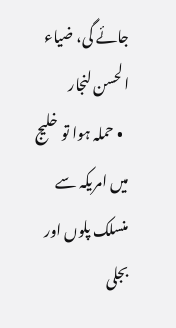جائے گی، ضیاء الحسن لنجار
  • حملہ ہوا تو خلیج میں امریکہ سے منسلک پلوں اور بجلی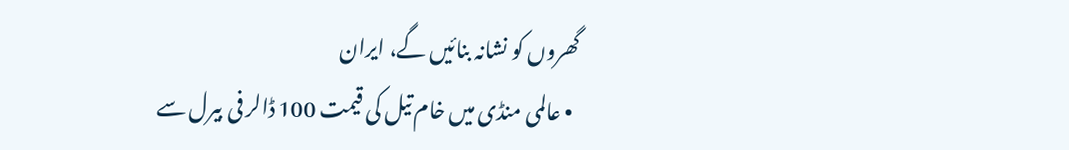گھروں کو نشانہ بنائیں گے، ایران
  • عالمی منڈی میں خام تیل کی قیمت 100 ڈالر فی بیرل سے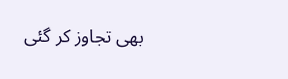بھی تجاوز کر گئی